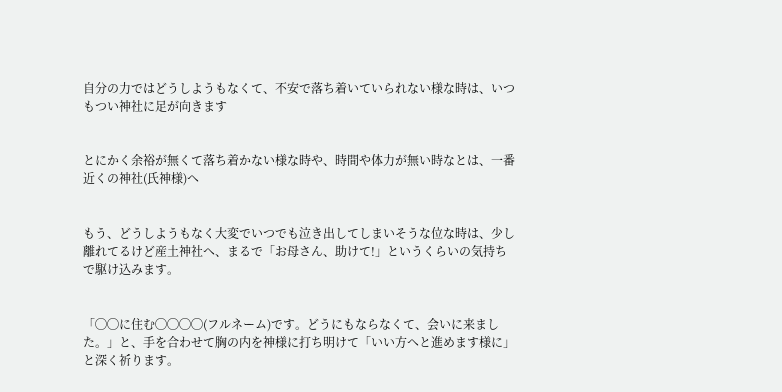自分の力ではどうしようもなくて、不安で落ち着いていられない様な時は、いつもつい神社に足が向きます


とにかく余裕が無くて落ち着かない様な時や、時間や体力が無い時なとは、一番近くの神社(氏神様)へ


もう、どうしようもなく大変でいつでも泣き出してしまいそうな位な時は、少し離れてるけど産土神社へ、まるで「お母さん、助けて!」というくらいの気持ちで駆け込みます。


「◯◯に住む◯◯◯◯(フルネーム)です。どうにもならなくて、会いに来ました。」と、手を合わせて胸の内を神様に打ち明けて「いい方へと進めます様に」と深く祈ります。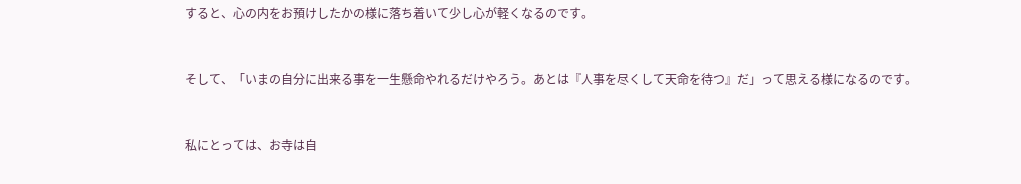すると、心の内をお預けしたかの様に落ち着いて少し心が軽くなるのです。


そして、「いまの自分に出来る事を一生懸命やれるだけやろう。あとは『人事を尽くして天命を待つ』だ」って思える様になるのです。


私にとっては、お寺は自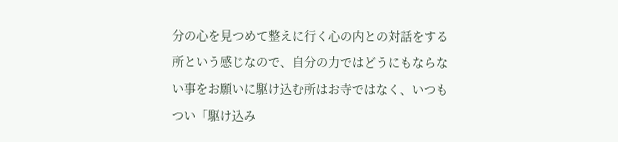分の心を見つめて整えに行く心の内との対話をする所という感じなので、自分の力ではどうにもならない事をお願いに駆け込む所はお寺ではなく、いつもつい「駆け込み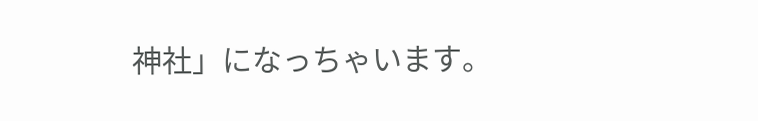神社」になっちゃいます。